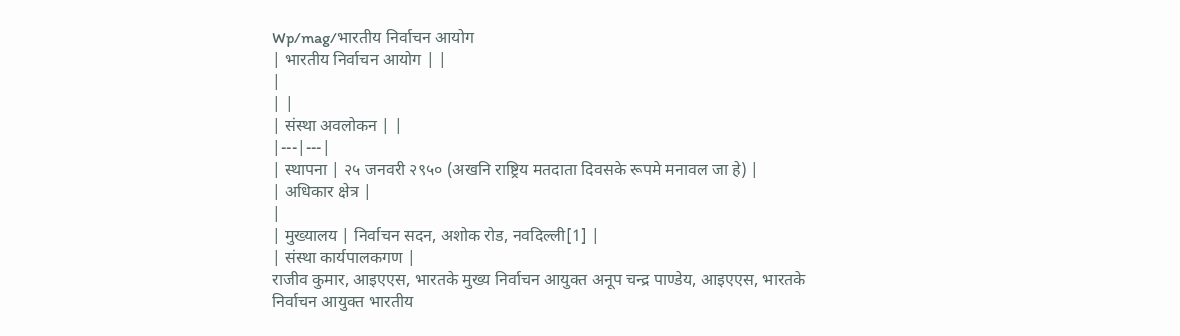Wp/mag/भारतीय निर्वाचन आयोग
| भारतीय निर्वाचन आयोग | |
|
| |
| संस्था अवलोकन | |
|---|---|
| स्थापना | २५ जनवरी २९५० (अखनि राष्ट्रिय मतदाता दिवसके रूपमे मनावल जा हे) |
| अधिकार क्षेत्र |
|
| मुख्यालय | निर्वाचन सदन, अशोक रोड, नवदिल्ली[1] |
| संस्था कार्यपालकगण |
राजीव कुमार, आइएएस, भारतके मुख्य निर्वाचन आयुक्त अनूप चन्द्र पाण्डेय, आइएएस, भारतके निर्वाचन आयुक्त भारतीय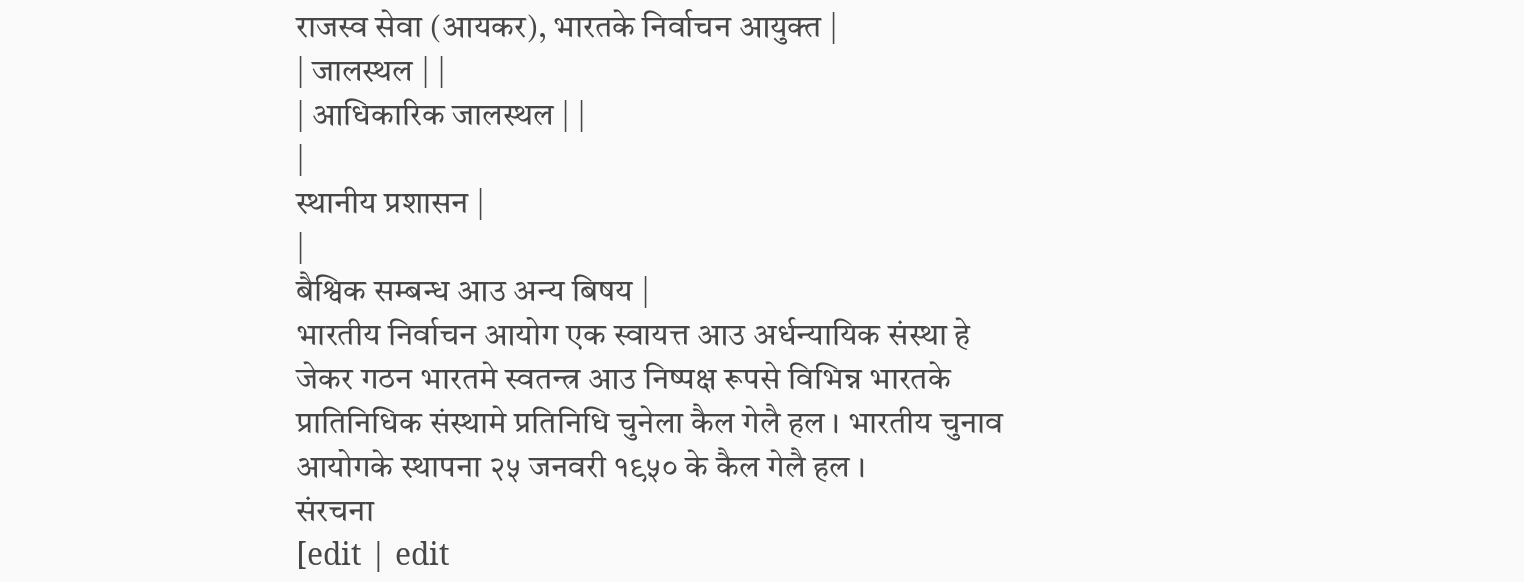राजस्व सेवा (आयकर), भारतके निर्वाचन आयुक्त |
| जालस्थल | |
| आधिकारिक जालस्थल | |
|
स्थानीय प्रशासन |
|
बैश्विक सम्बन्ध आउ अन्य बिषय |
भारतीय निर्वाचन आयोग एक स्वायत्त आउ अर्धन्यायिक संस्था हे जेकर गठन भारतमे स्वतन्त्र आउ निष्पक्ष रूपसे विभिन्न भारतके प्रातिनिधिक संस्थामे प्रतिनिधि चुनेला कैल गेलै हल । भारतीय चुनाव आयोगके स्थापना २५ जनवरी १९५० के कैल गेलै हल ।
संरचना
[edit | edit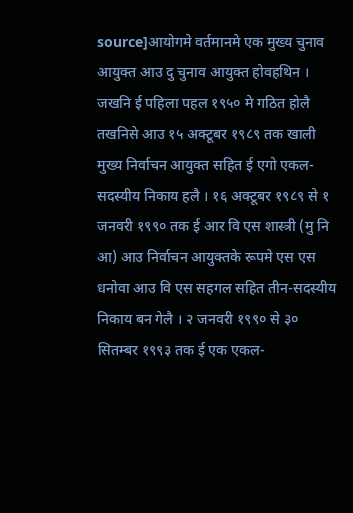source]आयोगमे वर्तमानमे एक मुख्य चुनाव आयुक्त आउ दु चुनाव आयुक्त होवहथिन । जखनि ई पहिला पहल १९५० मे गठित होलै तखनिसे आउ १५ अक्टूबर १९८९ तक खाली मुख्य निर्वाचन आयुक्त सहित ई एगो एकल-सदस्यीय निकाय हलै । १६ अक्टूबर १९८९ से १ जनवरी १९९० तक ई आर वि एस शास्त्री (मु नि आ) आउ निर्वाचन आयुक्तके रूपमे एस एस धनोवा आउ वि एस सहगल सहित तीन-सदस्यीय निकाय बन गेलै । २ जनवरी १९९० से ३० सितम्बर १९९३ तक ई एक एकल-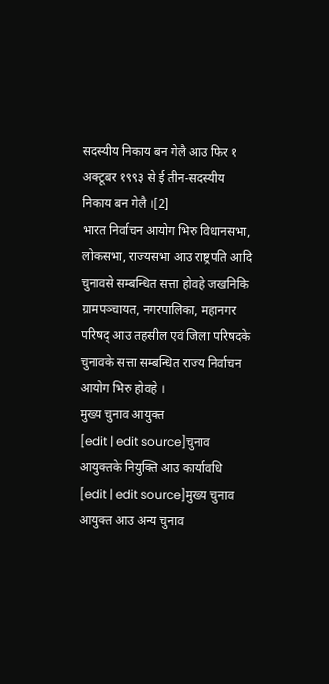सदस्यीय निकाय बन गेलै आउ फिर १ अक्टूबर १९९३ से ई तीन-सदस्यीय निकाय बन गेलै ।[2]
भारत निर्वाचन आयोग भिरु विधानसभा, लोकसभा, राज्यसभा आउ राष्ट्रपति आदि चुनावसे सम्बन्धित सत्ता होवहे जखनिकि ग्रामपञ्चायत, नगरपालिका, महानगर परिषद् आउ तहसील एवं जिला परिषदके चुनावके सत्ता सम्बन्धित राज्य निर्वाचन आयोग भिरु होवहे ।
मुख्य चुनाव आयुक्त
[edit | edit source]चुनाव आयुक्तके नियुक्ति आउ कार्यावधि
[edit | edit source]मुख्य चुनाव आयुक्त आउ अन्य चुनाव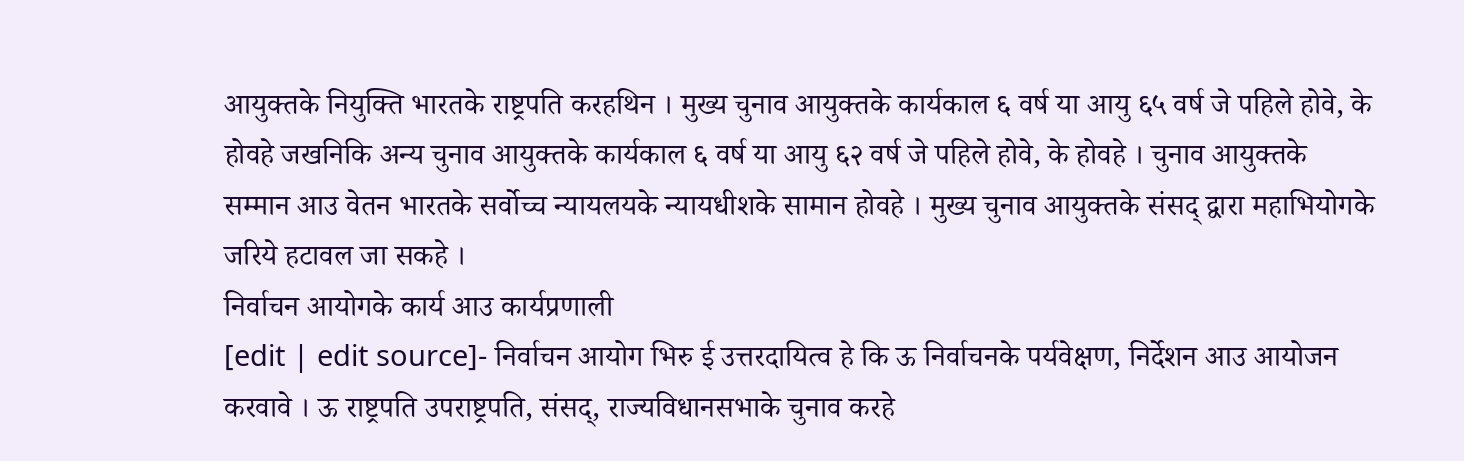आयुक्तके नियुक्ति भारतके राष्ट्रपति करहथिन । मुख्य चुनाव आयुक्तके कार्यकाल ६ वर्ष या आयु ६५ वर्ष जे पहिले होवे, के होवहे जखनिकि अन्य चुनाव आयुक्तके कार्यकाल ६ वर्ष या आयु ६२ वर्ष जे पहिले होवे, के होवहे । चुनाव आयुक्तके सम्मान आउ वेतन भारतके सर्वोच्च न्यायलयके न्यायधीशके सामान होवहे । मुख्य चुनाव आयुक्तके संसद् द्वारा महाभियोगके जरिये हटावल जा सकहे ।
निर्वाचन आयोगके कार्य आउ कार्यप्रणाली
[edit | edit source]- निर्वाचन आयोग भिरु ई उत्तरदायित्व हे कि ऊ निर्वाचनके पर्यवेक्षण, निर्देशन आउ आयोजन करवावे । ऊ राष्ट्रपति उपराष्ट्रपति, संसद्, राज्यविधानसभाके चुनाव करहे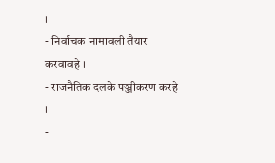।
- निर्वाचक नामावली तैयार करवावहे ।
- राजनैतिक दलके पञ्जीकरण करहे ।
-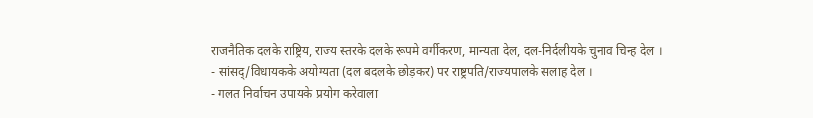राजनैतिक दलके राष्ट्रिय, राज्य स्तरके दलके रूपमे वर्गीकरण, मान्यता देल, दल-निर्दलीयके चुनाव चिन्ह देल ।
- सांसद्/विधायकके अयोग्यता (दल बदलके छोड़कर) पर राष्ट्रपति/राज्यपालके सलाह देल ।
- गलत निर्वाचन उपायके प्रयोग करेवाला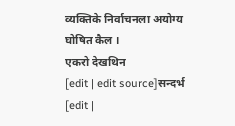व्यक्तिके निर्वाचनला अयोग्य घोषित कैल ।
एकरो देखथिन
[edit | edit source]सन्दर्भ
[edit |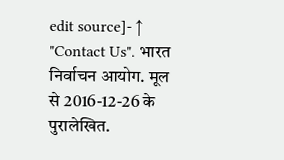edit source]- ↑ "Contact Us". भारत निर्वाचन आयोग. मूल से 2016-12-26 के पुरालेखित.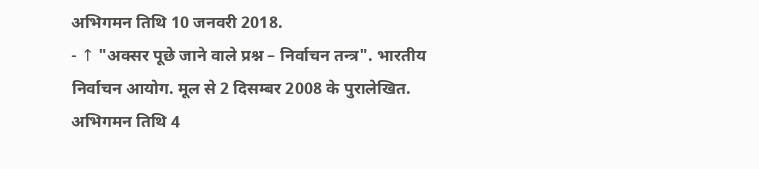अभिगमन तिथि 10 जनवरी 2018.
- ↑ "अक्सर पूछे जाने वाले प्रश्न – निर्वाचन तन्त्र". भारतीय निर्वाचन आयोग. मूल से 2 दिसम्बर 2008 के पुरालेखित. अभिगमन तिथि 4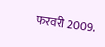फरवरी 2009.